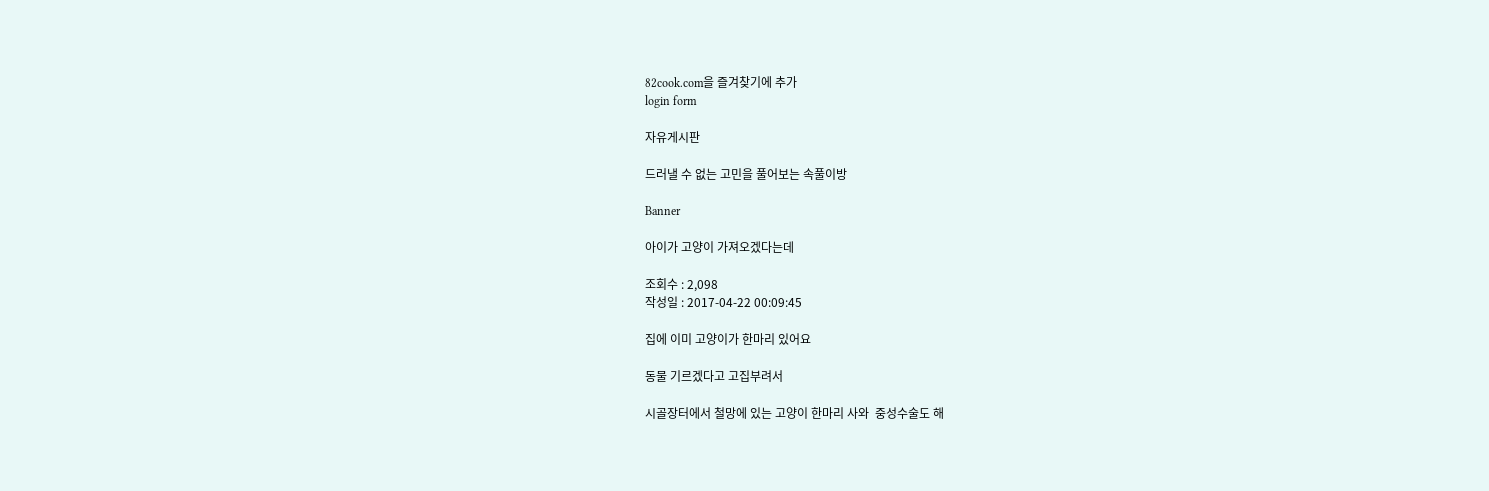82cook.com을 즐겨찾기에 추가
login form

자유게시판

드러낼 수 없는 고민을 풀어보는 속풀이방

Banner

아이가 고양이 가져오겠다는데

조회수 : 2,098
작성일 : 2017-04-22 00:09:45

집에 이미 고양이가 한마리 있어요

동물 기르겠다고 고집부려서

시골장터에서 철망에 있는 고양이 한마리 사와  중성수술도 해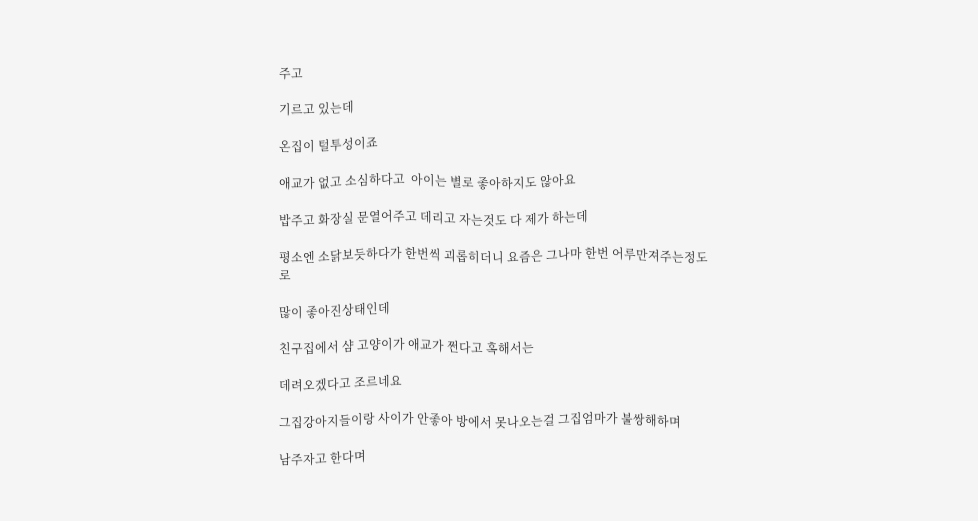주고

기르고 있는데

온집이 털투성이죠

애교가 없고 소심하다고  아이는 별로 좋아하지도 않아요

밥주고 화장실 문열어주고 데리고 자는것도 다 제가 하는데

평소엔 소닭보듯하다가 한번씩 괴롭히더니 요즘은 그나마 한번 어루만져주는정도로

많이 좋아진상태인데

친구집에서 샴 고양이가 애교가 쩐다고 혹해서는

데려오겠다고 조르네요

그집강아지들이랑 사이가 안좋아 방에서 못나오는걸 그집엄마가 불쌍해하며

남주자고 한다며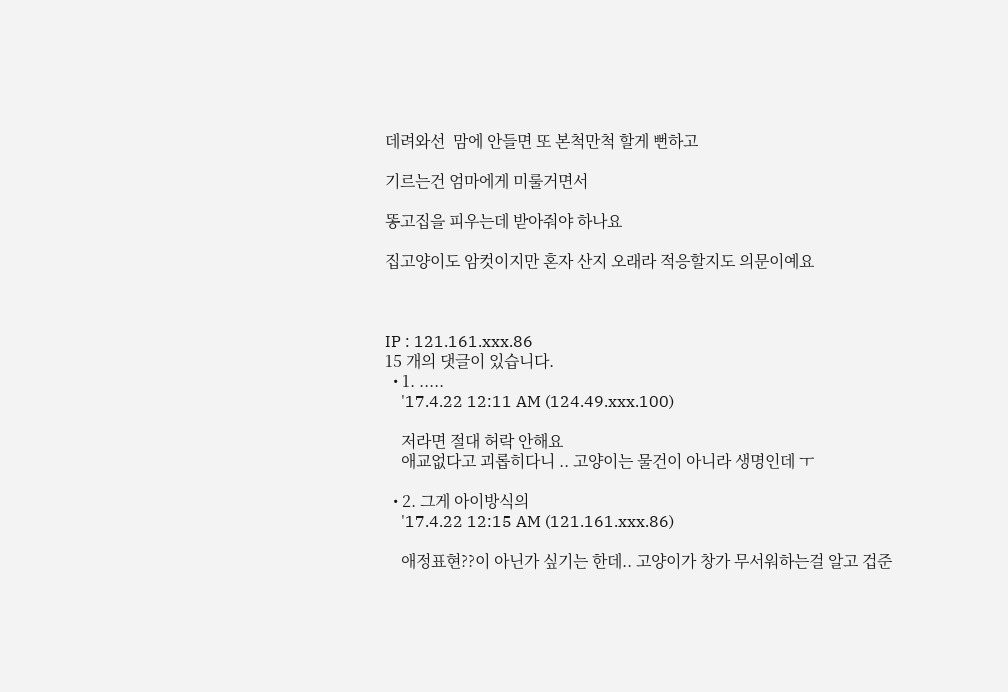데려와선  맘에 안들면 또 본척만척 할게 뻔하고

기르는건 엄마에게 미룰거면서

똥고집을 피우는데 받아줘야 하나요

집고양이도 암컷이지만 혼자 산지 오래라 적응할지도 의문이예요



IP : 121.161.xxx.86
15 개의 댓글이 있습니다.
  • 1. .....
    '17.4.22 12:11 AM (124.49.xxx.100)

    저라면 절대 허락 안해요
    애교없다고 괴롭히다니 .. 고양이는 물건이 아니라 생명인데 ㅜ

  • 2. 그게 아이방식의
    '17.4.22 12:15 AM (121.161.xxx.86)

    애정표현??이 아닌가 싶기는 한데.. 고양이가 창가 무서워하는걸 알고 겁준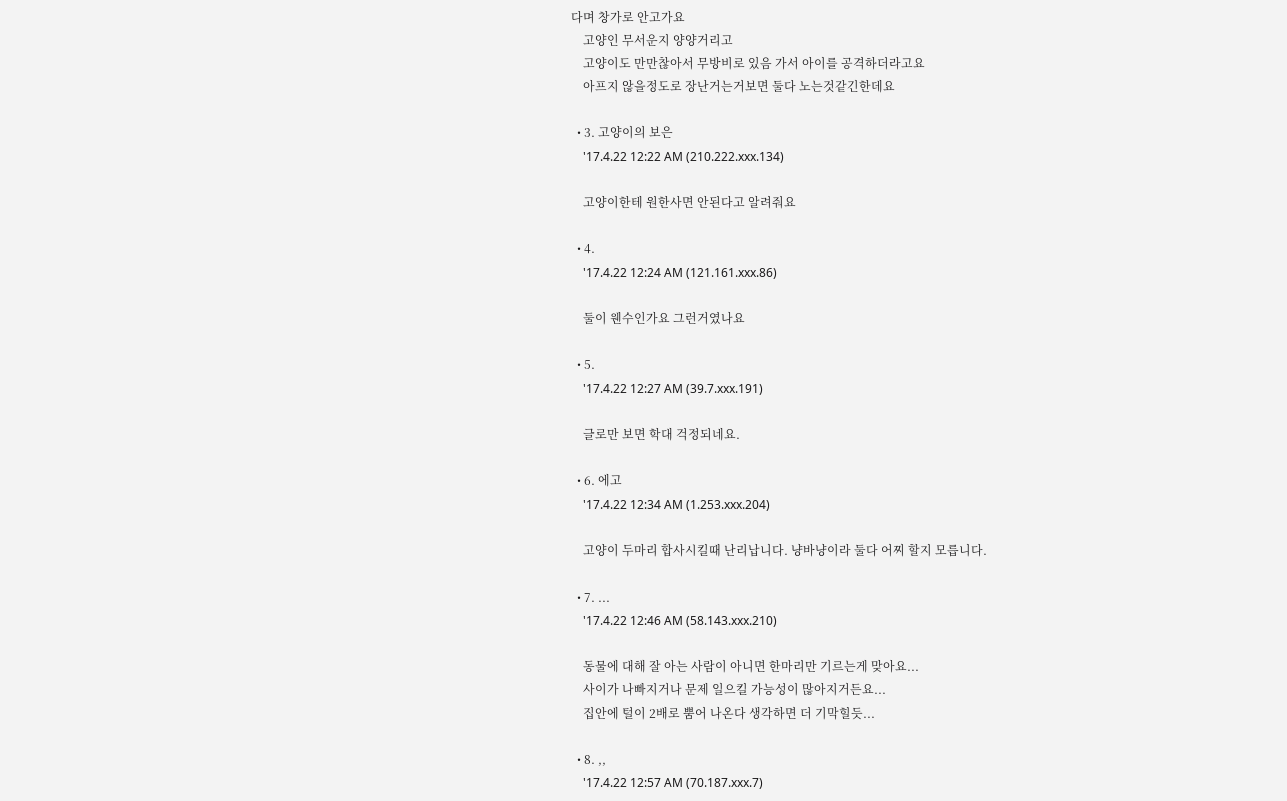다며 창가로 안고가요
    고양인 무서운지 양양거리고
    고양이도 만만찮아서 무방비로 있음 가서 아이를 공격하더라고요
    아프지 않을정도로 장난거는거보면 둘다 노는것같긴한데요

  • 3. 고양이의 보은
    '17.4.22 12:22 AM (210.222.xxx.134)

    고양이한테 원한사면 안된다고 알려줘요

  • 4.
    '17.4.22 12:24 AM (121.161.xxx.86)

    둘이 웬수인가요 그런거였나요

  • 5.
    '17.4.22 12:27 AM (39.7.xxx.191)

    글로만 보면 학대 걱정되네요.

  • 6. 에고
    '17.4.22 12:34 AM (1.253.xxx.204)

    고양이 두마리 합사시킬때 난리납니다. 냥바냥이라 둘다 어찌 할지 모릅니다.

  • 7. ...
    '17.4.22 12:46 AM (58.143.xxx.210)

    동물에 대해 잘 아는 사람이 아니면 한마리만 기르는게 맞아요...
    사이가 나빠지거나 문제 일으킬 가능성이 많아지거든요...
    집안에 털이 2배로 뿜어 나온다 생각하면 더 기막힐듯...

  • 8. ,,
    '17.4.22 12:57 AM (70.187.xxx.7)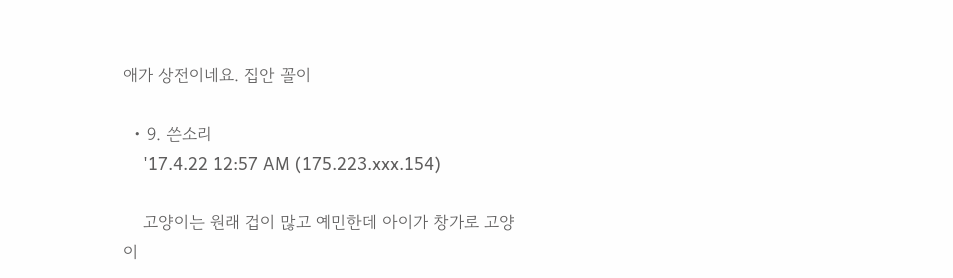애가 상전이네요. 집안 꼴이

  • 9. 쓴소리
    '17.4.22 12:57 AM (175.223.xxx.154)

    고양이는 원래 겁이 많고 예민한데 아이가 창가로 고양이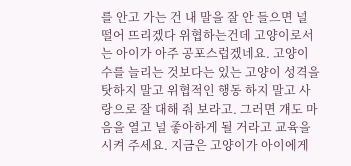를 안고 가는 건 내 말을 잘 안 들으면 널 떨어 뜨리겠다 위협하는건데 고양이로서는 아이가 아주 공포스럽겠네요. 고양이 수를 늘리는 것보다는 있는 고양이 성격을 탓하지 말고 위협적인 행동 하지 말고 사랑으로 잘 대해 줘 보라고. 그러면 걔도 마음을 열고 널 좋아하게 될 거라고 교육을 시켜 주세요. 지금은 고양이가 아이에게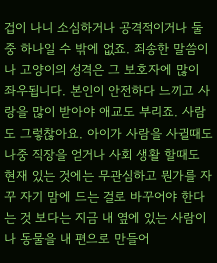겁이 나니 소심하거나 공격적이거나 둘 중 하나일 수 밖에 없죠. 죄송한 말씀이나 고양이의 성격은 그 보호자에 많이 좌우됩니다. 본인이 안전하다 느끼고 사랑을 많이 받아야 애교도 부리죠. 사람도 그렇찮아요. 아이가 사람을 사귈때도 나중 직장을 얻거나 사회 생활 할때도 현재 있는 것에는 무관심하고 뭔가를 자꾸 자기 맘에 드는 걸로 바꾸어야 한다는 것 보다는 지금 내 옆에 있는 사람이나 동물을 내 편으로 만들어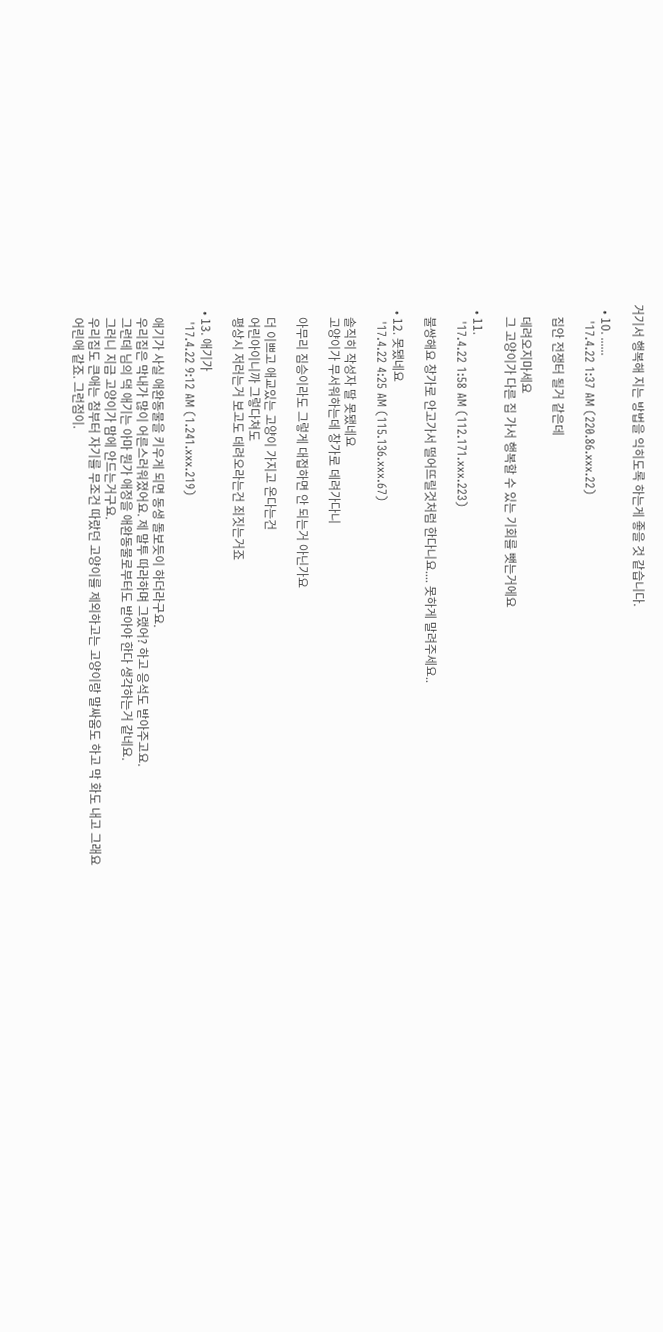거기서 행복해 지는 방법을 익히도록 하는게 좋을 것 같습니다.

  • 10. ......
    '17.4.22 1:37 AM (220.86.xxx.22)

    집안 전쟁터 될거 같은데

    데려오지마세요
    그 고양이가 다른 집 가서 행복할 수 있는 기회를 뺏는거에요

  • 11.
    '17.4.22 1:58 AM (112.171.xxx.223)

    불쌍해요 창가로 안고가서 떨어뜨릴것처럼 한다니요.... 못하게 말려주세요..

  • 12. 못됐네요
    '17.4.22 4:25 AM (115.136.xxx.67)

    솔직히 작성자 딸 못됐네요
    고양이가 무서워하는데 창가로 데려가다니

    아무리 짐승이라도 그렇게 대접하면 안 되는거 아닌가요

    더 이쁘고 애교있는 고양이 가지고 온다는건
    어린아이니까 그렇다쳐도
    평상시 저러는거 보고도 데려오라는건 죄짓는거죠

  • 13. 애기가
    '17.4.22 9:12 AM (1.241.xxx.219)

    애기가 사실 애완동물을 키우게 되면 동생 돌보듯이 하더라구요.
    우리집은 막내가 많이 어른스러워졌어요. 제 말투 따라하며 그랬어? 하고 응석도 받아주고요.
    그런데 님의 댁 애기는 아마 뭔가 애정을 애완동물로부터도 받아야 한다 생각하는거 같네요.
    그러니 지금 고양이가 맘에 안드는거구요.
    우리집도 큰애는 첨부터 자기를 무조건 따랐던 고양이를 제외하고는 고양이랑 말싸움도 하고 막 화도 내고 그래요
    어린애 같죠. 그런점이.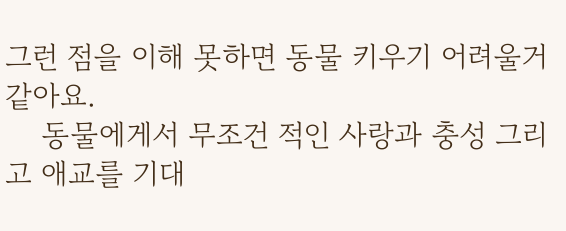그런 점을 이해 못하면 동물 키우기 어려울거 같아요.
    동물에게서 무조건 적인 사랑과 충성 그리고 애교를 기대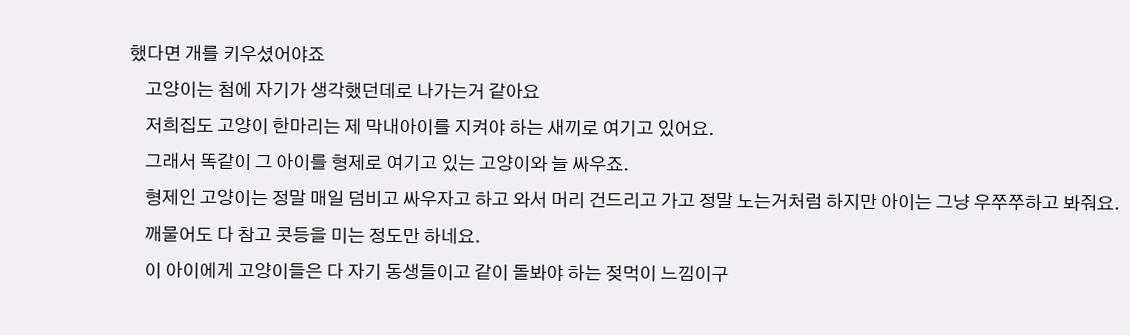했다면 개를 키우셨어야죠
    고양이는 첨에 자기가 생각했던데로 나가는거 같아요
    저희집도 고양이 한마리는 제 막내아이를 지켜야 하는 새끼로 여기고 있어요.
    그래서 똑같이 그 아이를 형제로 여기고 있는 고양이와 늘 싸우죠.
    형제인 고양이는 정말 매일 덤비고 싸우자고 하고 와서 머리 건드리고 가고 정말 노는거처럼 하지만 아이는 그냥 우쭈쭈하고 봐줘요.
    깨물어도 다 참고 콧등을 미는 정도만 하네요.
    이 아이에게 고양이들은 다 자기 동생들이고 같이 돌봐야 하는 젖먹이 느낌이구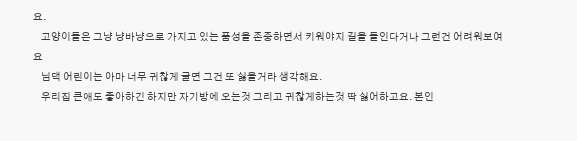요.
    고양이들은 그냥 냥바냥으로 가지고 있는 품성을 존중하면서 키워야지 길을 들인다거나 그런건 어려워보여요
    님댁 어린이는 아마 너무 귀찮게 굴면 그건 또 싫을거라 생각해요.
    우리집 큰애도 좋아하긴 하지만 자기방에 오는것 그리고 귀찮게하는것 딱 싫어하고요. 본인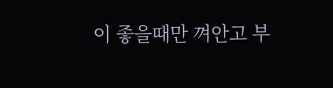이 좋을때만 껴안고 부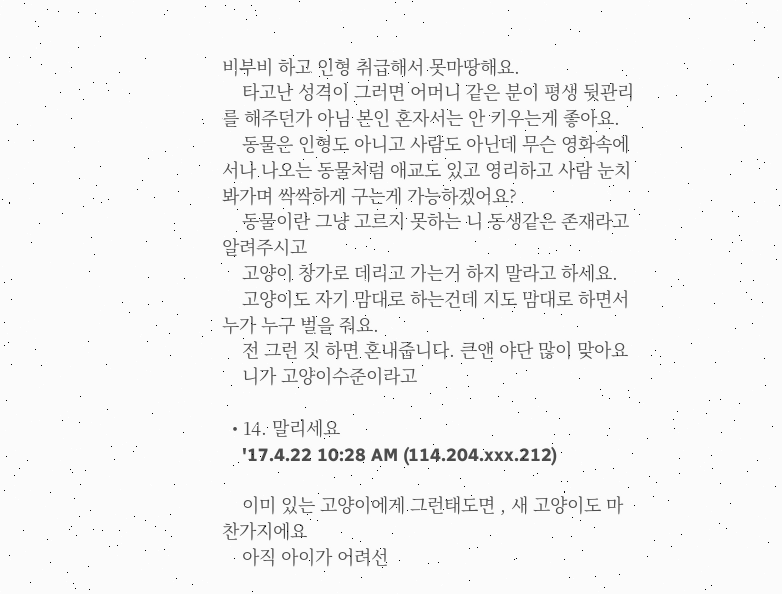비부비 하고 인형 취급해서 못마땅해요.
    타고난 성격이 그러면 어머니 같은 분이 평생 뒷관리를 해주던가 아님 본인 혼자서는 안 키우는게 좋아요.
    동물은 인형도 아니고 사람도 아닌데 무슨 영화속에서나 나오는 동물처럼 애교도 있고 영리하고 사람 눈치봐가며 싹싹하게 구는게 가능하겠어요?
    동물이란 그냥 고르지 못하는 니 동생같은 존재라고 알려주시고
    고양이 창가로 데리고 가는거 하지 말라고 하세요.
    고양이도 자기 맘대로 하는건데 지도 맘대로 하면서 누가 누구 벌을 줘요.
    전 그런 짓 하면 혼내줍니다. 큰앤 야단 많이 맞아요
    니가 고양이수준이라고

  • 14. 말리세요
    '17.4.22 10:28 AM (114.204.xxx.212)

    이미 있는 고양이에게 그런태도면 , 새 고양이도 마찬가지에요
    아직 아이가 어려선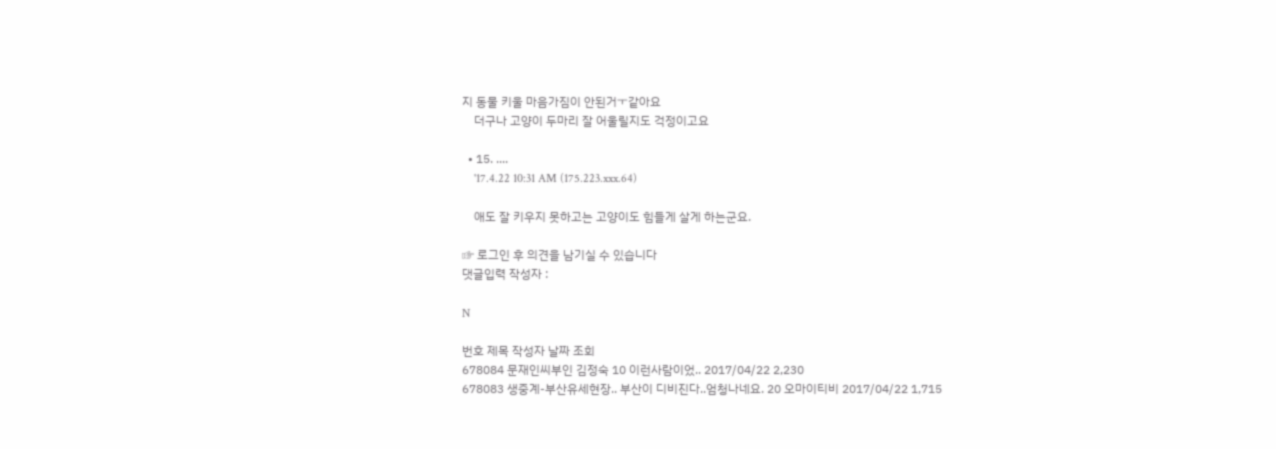지 동물 키울 마음가짐이 안된거ㅜ같아요
    더구나 고양이 두마리 잘 어울릴지도 걱정이고요

  • 15. ....
    '17.4.22 10:31 AM (175.223.xxx.64)

    애도 잘 키우지 못하고는 고양이도 힘들게 살게 하는군요.

☞ 로그인 후 의견을 남기실 수 있습니다
댓글입력 작성자 :

N

번호 제목 작성자 날짜 조회
678084 문재인씨부인 김정숙 10 이런사람이었.. 2017/04/22 2,230
678083 생중계-부산유세현장.. 부산이 디비진다..엄청나네요. 20 오마이티비 2017/04/22 1,715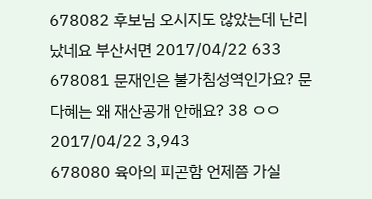678082 후보님 오시지도 않았는데 난리났네요 부산서면 2017/04/22 633
678081 문재인은 불가침성역인가요? 문다혜는 왜 재산공개 안해요? 38 ㅇㅇ 2017/04/22 3,943
678080 육아의 피곤함 언제쯤 가실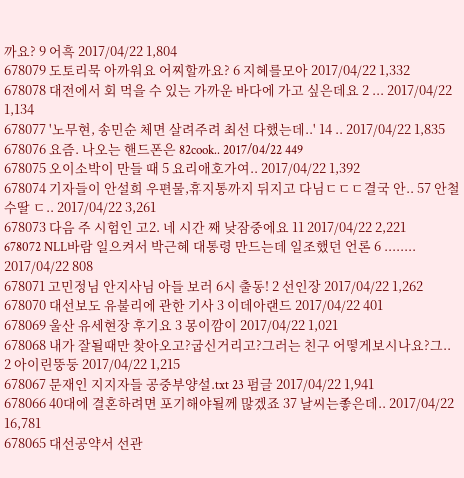까요? 9 어흑 2017/04/22 1,804
678079 도토리묵 아까워요 어찌할까요? 6 지혜를모아 2017/04/22 1,332
678078 대전에서 회 먹을 수 있는 가까운 바다에 가고 싶은데요 2 ... 2017/04/22 1,134
678077 '노무현, 송민순 체면 살려주려 최선 다했는데..' 14 .. 2017/04/22 1,835
678076 요즘. 나오는 핸드폰은 82cook.. 2017/04/22 449
678075 오이소박이 만들 때 5 요리애호가여.. 2017/04/22 1,392
678074 기자들이 안설희 우편물,휴지통까지 뒤지고 다님ㄷㄷㄷ결국 안.. 57 안철수딸 ㄷ.. 2017/04/22 3,261
678073 다음 주 시험인 고2. 네 시간 째 낮잠중에요 11 2017/04/22 2,221
678072 NLL바람 일으켜서 박근혜 대통령 만드는데 일조했던 언론 6 ........ 2017/04/22 808
678071 고민정님 안지사님 아들 보러 6시 출동! 2 선인장 2017/04/22 1,262
678070 대선보도 유불리에 관한 기사 3 이데아랜드 2017/04/22 401
678069 울산 유세현장 후기요 3 몽이깜이 2017/04/22 1,021
678068 내가 잘될때만 찾아오고?굽신거리고?그러는 친구 어떻게보시나요?그.. 2 아이린뚱둥 2017/04/22 1,215
678067 문재인 지지자들 공중부양설.txt 23 펌글 2017/04/22 1,941
678066 40대에 결혼하려면 포기해야될께 많겠죠 37 날씨는좋은데.. 2017/04/22 16,781
678065 대선공약서 선관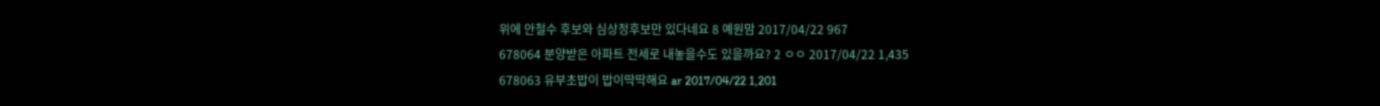위에 안철수 후보와 심상정후보만 있다네요 8 예원맘 2017/04/22 967
678064 분양받은 아파트 전세로 내놓을수도 있을까요? 2 ㅇㅇ 2017/04/22 1,435
678063 유부초밥이 밥이딱딱해요 ar 2017/04/22 1,201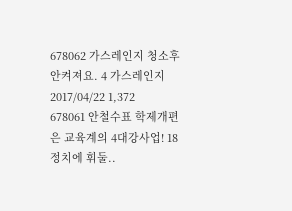678062 가스레인지 청소후 안켜져요. 4 가스레인지 2017/04/22 1,372
678061 안철수표 학제개편은 교육계의 4대강사업! 18 정치에 휘둘..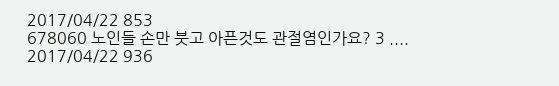2017/04/22 853
678060 노인들 손만 붓고 아픈것도 관절염인가요? 3 .... 2017/04/22 936